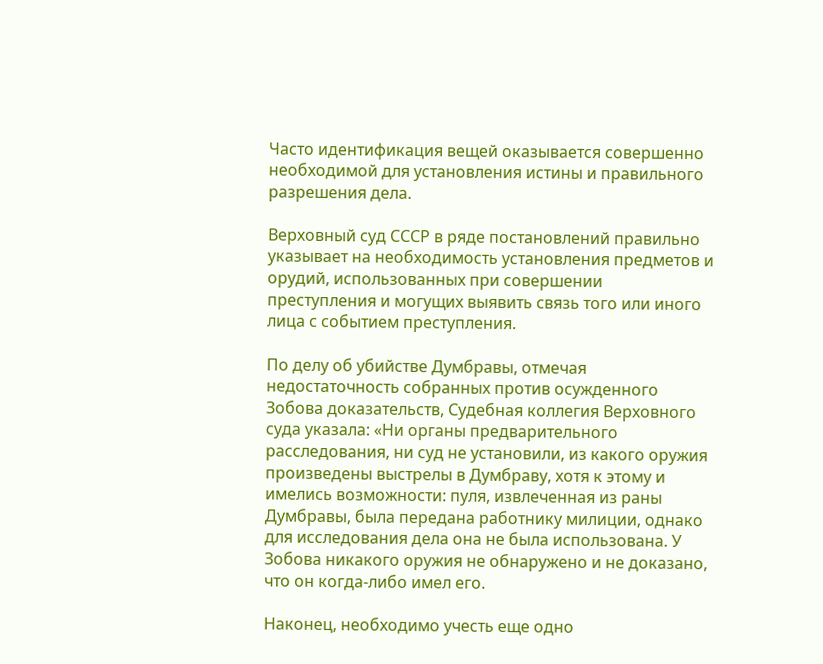Часто идентификация вещей оказывается совершенно необходимой для установления истины и правильного разрешения дела.

Верховный суд СССР в ряде постановлений правильно указывает на необходимость установления предметов и орудий, использованных при совершении преступления и могущих выявить связь того или иного лица с событием преступления.

По делу об убийстве Думбравы, отмечая недостаточность собранных против осужденного Зобова доказательств, Судебная коллегия Верховного суда указала: «Ни органы предварительного расследования, ни суд не установили, из какого оружия произведены выстрелы в Думбраву, хотя к этому и имелись возможности: пуля, извлеченная из раны Думбравы, была передана работнику милиции, однако для исследования дела она не была использована. У Зобова никакого оружия не обнаружено и не доказано, что он когда-либо имел его.

Наконец, необходимо учесть еще одно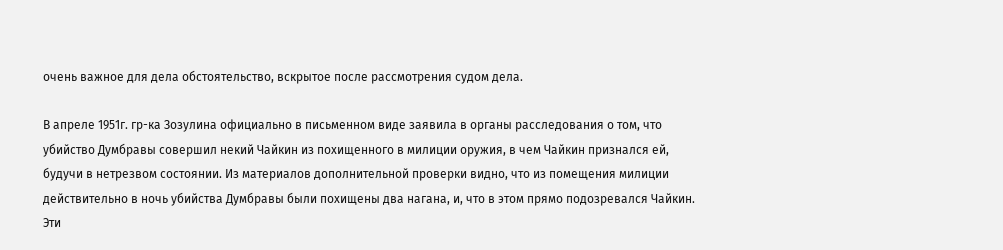очень важное для дела обстоятельство, вскрытое после рассмотрения судом дела.

В апреле 1951г. гр-ка Зозулина официально в письменном виде заявила в органы расследования о том, что убийство Думбравы совершил некий Чайкин из похищенного в милиции оружия, в чем Чайкин признался ей, будучи в нетрезвом состоянии. Из материалов дополнительной проверки видно, что из помещения милиции действительно в ночь убийства Думбравы были похищены два нагана, и, что в этом прямо подозревался Чайкин. Эти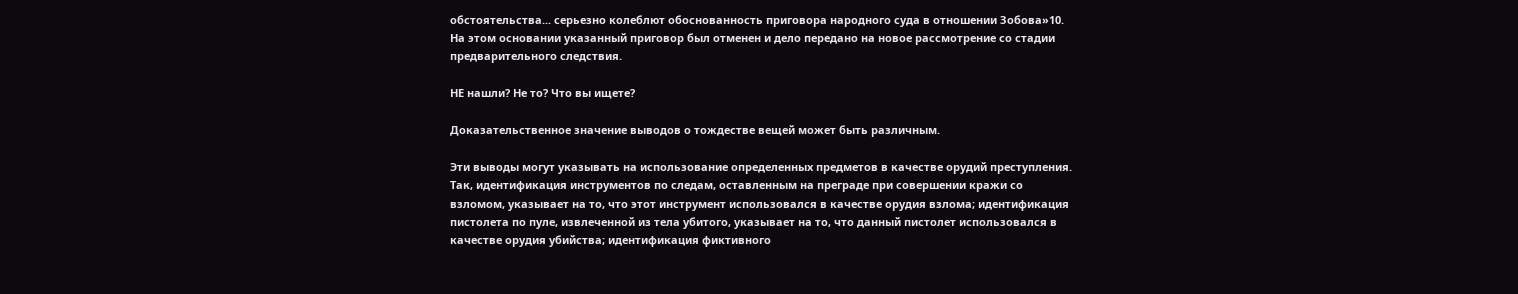обстоятельства... серьезно колеблют обоснованность приговора народного суда в отношении Зобова»10. На этом основании указанный приговор был отменен и дело передано на новое рассмотрение со стадии предварительного следствия.

НЕ нашли? Не то? Что вы ищете?

Доказательственное значение выводов о тождестве вещей может быть различным.

Эти выводы могут указывать на использование определенных предметов в качестве орудий преступления. Так, идентификация инструментов по следам, оставленным на преграде при совершении кражи со взломом, указывает на то, что этот инструмент использовался в качестве орудия взлома; идентификация пистолета по пуле, извлеченной из тела убитого, указывает на то, что данный пистолет использовался в качестве орудия убийства; идентификация фиктивного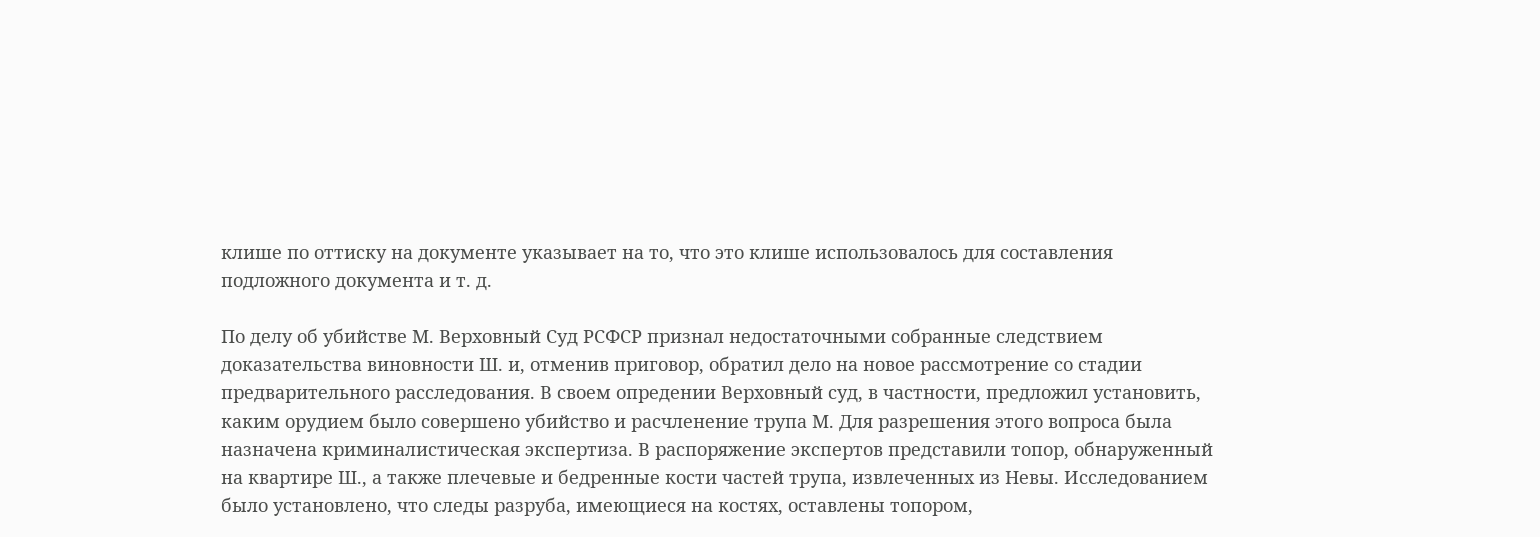клише по оттиску на документе указывает на то, что это клише использовалось для составления подложного документа и т. д.

По делу об убийстве М. Верховный Суд РСФСР признал недостаточными собранные следствием доказательства виновности Ш. и, отменив приговор, обратил дело на новое рассмотрение со стадии предварительного расследования. В своем опредении Верховный суд, в частности, предложил установить, каким орудием было совершено убийство и расчленение трупа М. Для разрешения этого вопроса была назначена криминалистическая экспертиза. В распоряжение экспертов представили топор, обнаруженный на квартире Ш., а также плечевые и бедренные кости частей трупа, извлеченных из Невы. Исследованием было установлено, что следы разруба, имеющиеся на костях, оставлены топором,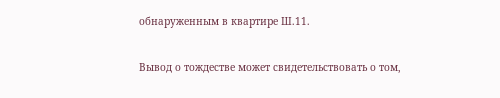обнаруженным в квартире Ш.11.

Вывод о тождестве может свидетельствовать о том,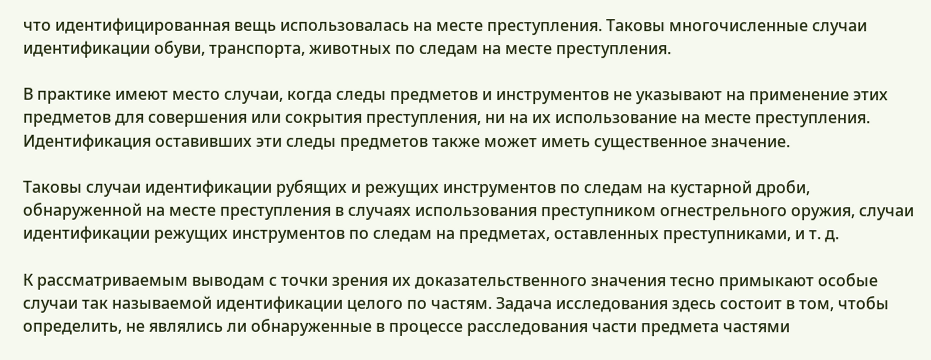что идентифицированная вещь использовалась на месте преступления. Таковы многочисленные случаи идентификации обуви, транспорта, животных по следам на месте преступления.

В практике имеют место случаи, когда следы предметов и инструментов не указывают на применение этих предметов для совершения или сокрытия преступления, ни на их использование на месте преступления. Идентификация оставивших эти следы предметов также может иметь существенное значение.

Таковы случаи идентификации рубящих и режущих инструментов по следам на кустарной дроби, обнаруженной на месте преступления в случаях использования преступником огнестрельного оружия, случаи идентификации режущих инструментов по следам на предметах, оставленных преступниками, и т. д.

К рассматриваемым выводам с точки зрения их доказательственного значения тесно примыкают особые случаи так называемой идентификации целого по частям. Задача исследования здесь состоит в том, чтобы определить, не являлись ли обнаруженные в процессе расследования части предмета частями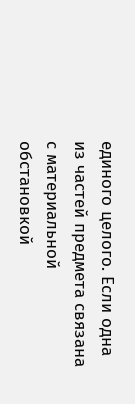единого целого. Если одна из частей предмета связана с материальной обстановкой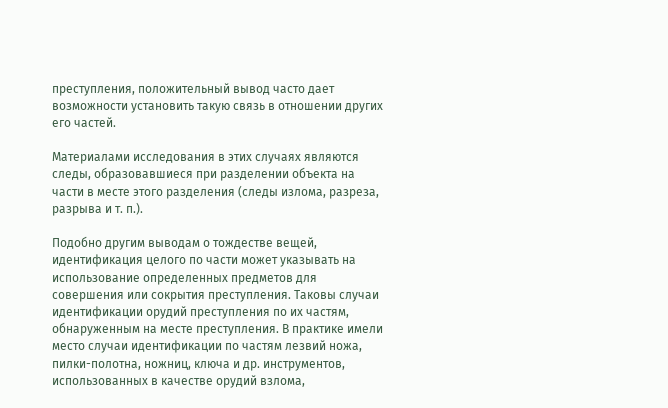преступления, положительный вывод часто дает возможности установить такую связь в отношении других его частей.

Материалами исследования в этих случаях являются следы, образовавшиеся при разделении объекта на части в месте этого разделения (следы излома, разреза, разрыва и т. п.).

Подобно другим выводам о тождестве вещей, идентификация целого по части может указывать на использование определенных предметов для совершения или сокрытия преступления. Таковы случаи идентификации орудий преступления по их частям, обнаруженным на месте преступления. В практике имели место случаи идентификации по частям лезвий ножа, пилки-полотна, ножниц, ключа и др. инструментов, использованных в качестве орудий взлома,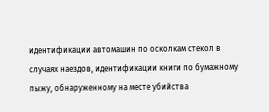идентификации автомашин по осколкам стекол в случаях наездов, идентификации книги по бумажному пыжу, обнаруженному на месте убийства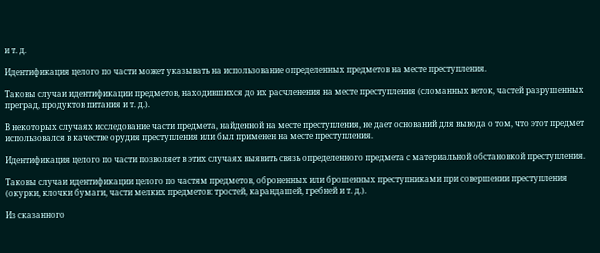и т. д.

Идентификация целого по части может указывать на использование определенных предметов на месте преступления.

Таковы случаи идентификации предметов, находившихся до их расчленения на месте преступления (сломанных веток, частей разрушенных преград, продуктов питания и т. д.).

В некоторых случаях исследование части предмета, найденной на месте преступления, не дает оснований для вывода о том, что этот предмет использовался в качестве орудия преступления или был применен на месте преступления.

Идентификация целого по части позволяет в этих случаях выявить связь определенного предмета с материальной обстановкой преступления.

Таковы случаи идентификации целого по частям предметов, оброненных или брошенных преступниками при совершении преступления (окурки, клочки бумаги, части мелких предметов: тростей, карандашей, гребней и т. д.).

Из сказанного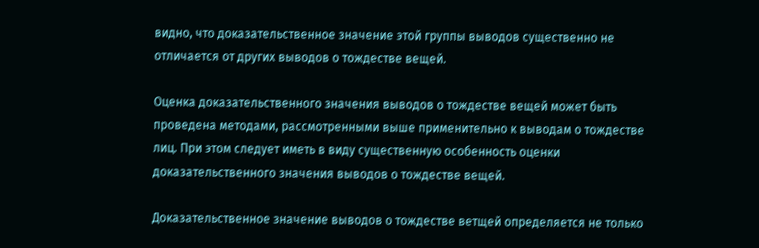видно, что доказательственное значение этой группы выводов существенно не отличается от других выводов о тождестве вещей.

Оценка доказательственного значения выводов о тождестве вещей может быть проведена методами, рассмотренными выше применительно к выводам о тождестве лиц. При этом следует иметь в виду существенную особенность оценки доказательственного значения выводов о тождестве вещей.

Доказательственное значение выводов о тождестве ветщей определяется не только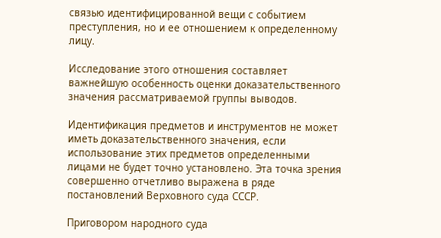связью идентифицированной вещи с событием преступления, но и ее отношением к определенному лицу.

Исследование этого отношения составляет важнейшую особенность оценки доказательственного значения рассматриваемой группы выводов.

Идентификация предметов и инструментов не может иметь доказательственного значения, если использование этих предметов определенными лицами не будет точно установлено. Эта точка зрения совершенно отчетливо выражена в ряде постановлений Верховного суда СССР.

Приговором народного суда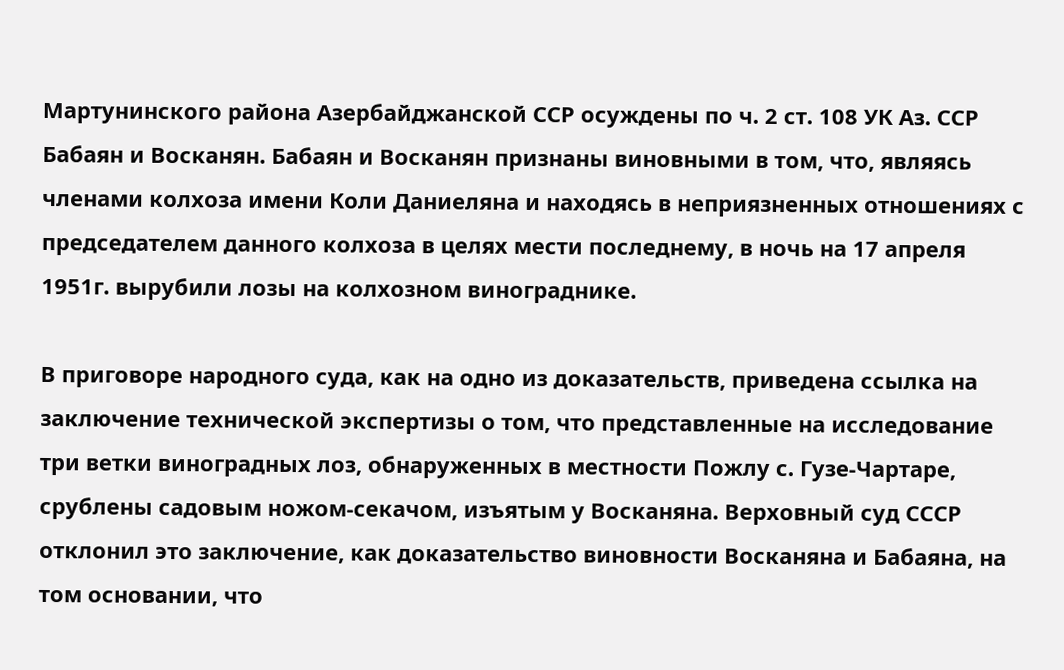Мартунинского района Азербайджанской ССР осуждены по ч. 2 ст. 108 УК Аз. ССР Бабаян и Восканян. Бабаян и Восканян признаны виновными в том, что, являясь членами колхоза имени Коли Даниеляна и находясь в неприязненных отношениях с председателем данного колхоза в целях мести последнему, в ночь на 17 апреля 1951г. вырубили лозы на колхозном винограднике.

В приговоре народного суда, как на одно из доказательств, приведена ссылка на заключение технической экспертизы о том, что представленные на исследование три ветки виноградных лоз, обнаруженных в местности Пожлу с. Гузе-Чартаре, срублены садовым ножом-секачом, изъятым у Восканяна. Верховный суд СССР отклонил это заключение, как доказательство виновности Восканяна и Бабаяна, на том основании, что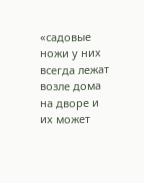«садовые ножи у них всегда лежат возле дома на дворе и их может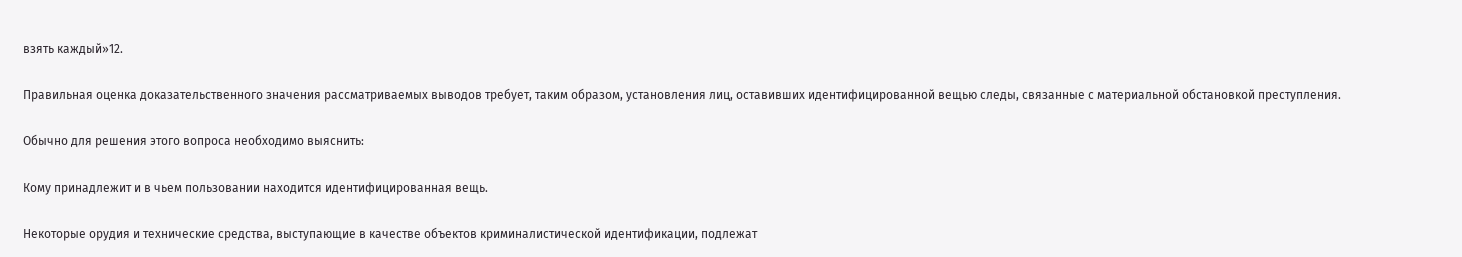взять каждый»12.

Правильная оценка доказательственного значения рассматриваемых выводов требует, таким образом, установления лиц, оставивших идентифицированной вещью следы, связанные с материальной обстановкой преступления.

Обычно для решения этого вопроса необходимо выяснить:

Кому принадлежит и в чьем пользовании находится идентифицированная вещь.

Некоторые орудия и технические средства, выступающие в качестве объектов криминалистической идентификации, подлежат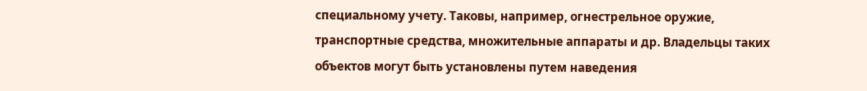специальному учету. Таковы, например, огнестрельное оружие, транспортные средства, множительные аппараты и др. Владельцы таких объектов могут быть установлены путем наведения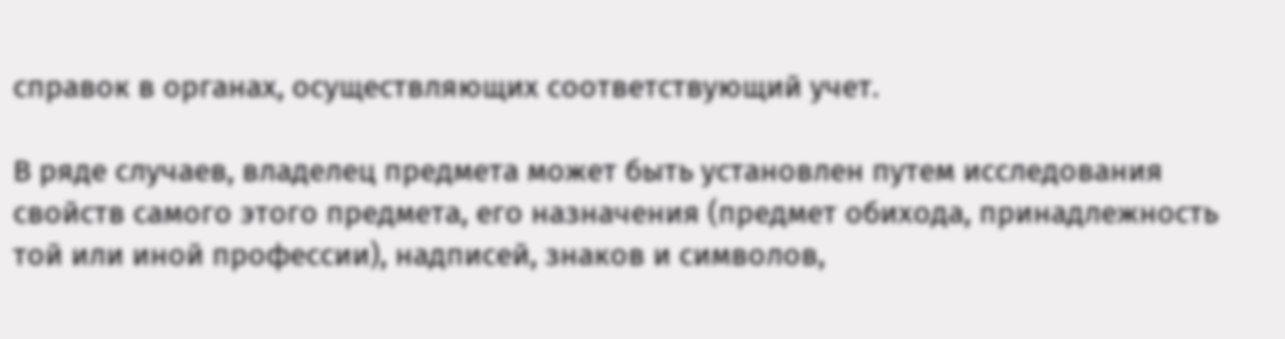справок в органах, осуществляющих соответствующий учет.

В ряде случаев, владелец предмета может быть установлен путем исследования свойств самого этого предмета, его назначения (предмет обихода, принадлежность той или иной профессии), надписей, знаков и символов,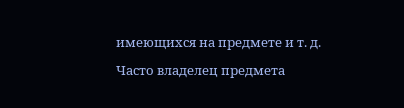имеющихся на предмете и т. д.

Часто владелец предмета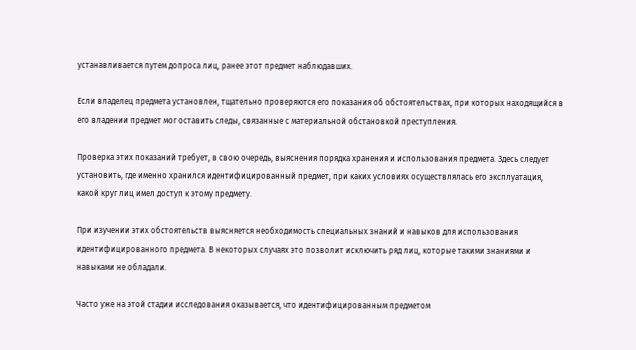устанавливается путем допроса лиц, ранее этот предмет наблюдавших.

Если владелец предмета установлен, тщательно проверяются его показания об обстоятельствах, при которых находящийся в его владении предмет мог оставить следы, связанные с материальной обстановкой преступления.

Проверка этих показаний требует, в свою очередь, выяснения порядка хранения и использования предмета. Здесь следует установить, где именно хранился идентифицированный предмет, при каких условиях осуществлялась его эксплуатация, какой круг лиц имел доступ к этому предмету.

При изучении этих обстоятельств выясняется необходимость специальных знаний и навыков для использования идентифицированного предмета. В некоторых случаях это позволит исключить ряд лиц, которые такими знаниями и навыками не обладали.

Часто уже на этой стадии исследования оказывается, что идентифицированным предметом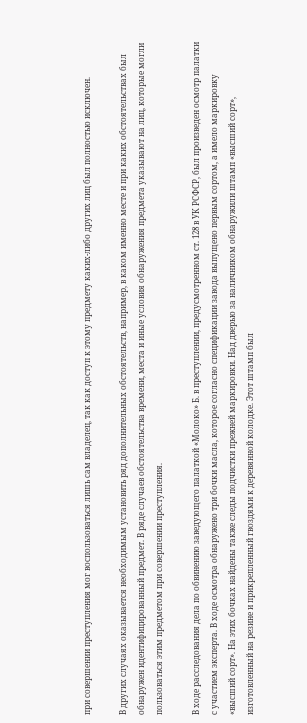при совершении преступления мог воспользоваться лишь сам владелец, так как доступ к этому предмету каких-либо других лиц был полностью исключен.

В других случаях оказывается необходимым установить ряд дополнительных обстоятельств, например, в каком именно месте и при каких обстоятельствах был обнаружен идентифицированный предмет. В ряде случаев обстоятельства времени, места и иные условия обнаружения предмета указывают на лиц, которые могли пользоваться этим предметом при совершении преступления.

В ходе расследования дела по обвинению заведующего палаткой «Молоко» Б. в преступлении, предусмотренном ст. 128 в УК РСФСР, был произведен осмотр палатки с участием эксперта. В ходе осмотра обнаружено три бочки масла, которое согласно спецификации завода выпущено первым сортом, а имело маркировку «высший сорт». На этих бочках найдены также следы подчистки прежней маркировки. Над дверью за наличником обнаружили штамп «высший сорт», изготовленный на резине и прикрепленный гвоздями к деревянной колодке. Этот штамп был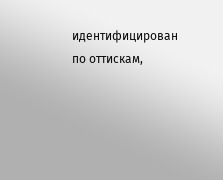идентифицирован по оттискам,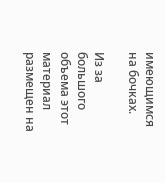имеющимся на бочках.

Из за большого объема этот материал размещен на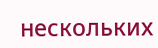нескольких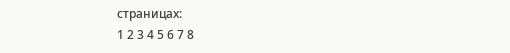страницах:
1 2 3 4 5 6 7 8